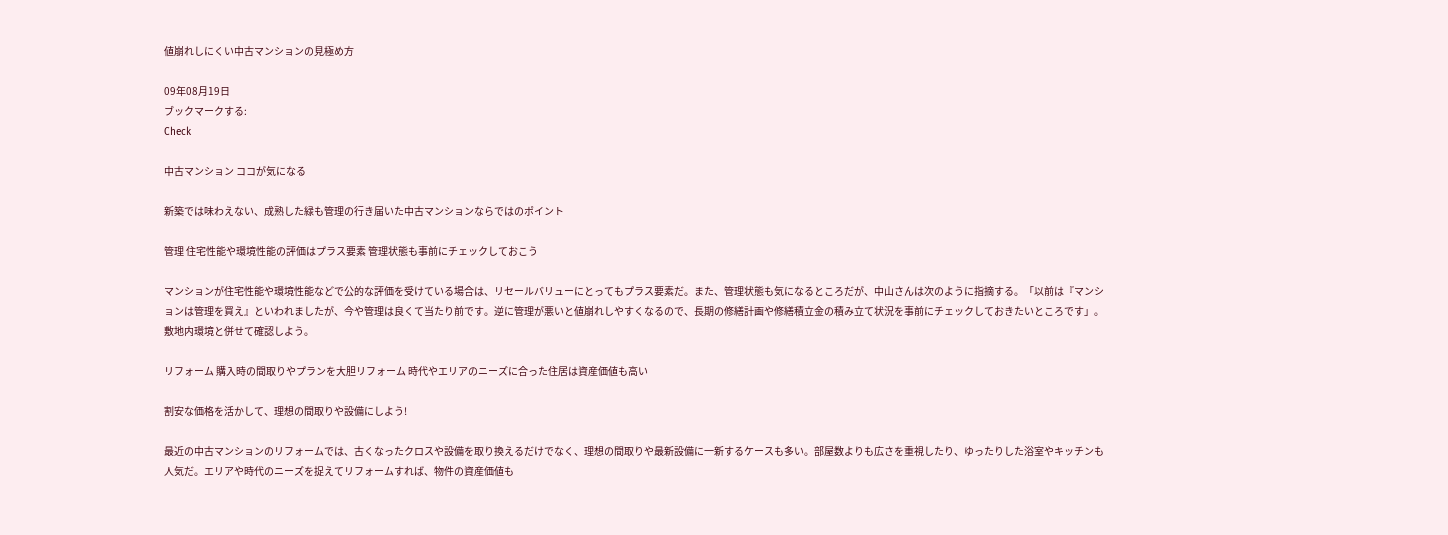値崩れしにくい中古マンションの見極め方

09年08月19日
ブックマークする:
Check

中古マンション ココが気になる

新築では味わえない、成熟した緑も管理の行き届いた中古マンションならではのポイント

管理 住宅性能や環境性能の評価はプラス要素 管理状態も事前にチェックしておこう

マンションが住宅性能や環境性能などで公的な評価を受けている場合は、リセールバリューにとってもプラス要素だ。また、管理状態も気になるところだが、中山さんは次のように指摘する。「以前は『マンションは管理を買え』といわれましたが、今や管理は良くて当たり前です。逆に管理が悪いと値崩れしやすくなるので、長期の修繕計画や修繕積立金の積み立て状況を事前にチェックしておきたいところです」。敷地内環境と併せて確認しよう。

リフォーム 購入時の間取りやプランを大胆リフォーム 時代やエリアのニーズに合った住居は資産価値も高い

割安な価格を活かして、理想の間取りや設備にしよう!

最近の中古マンションのリフォームでは、古くなったクロスや設備を取り換えるだけでなく、理想の間取りや最新設備に一新するケースも多い。部屋数よりも広さを重視したり、ゆったりした浴室やキッチンも人気だ。エリアや時代のニーズを捉えてリフォームすれば、物件の資産価値も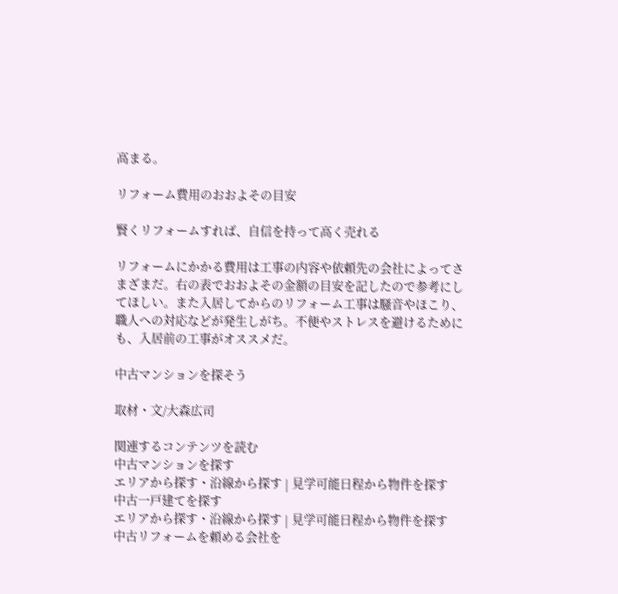高まる。

リフォーム費用のおおよその目安

賢くリフォームすれば、自信を持って高く売れる

リフォームにかかる費用は工事の内容や依頼先の会社によってさまざまだ。右の表でおおよその金額の目安を記したので参考にしてほしい。また入居してからのリフォーム工事は騒音やほこり、職人への対応などが発生しがち。不便やストレスを避けるためにも、入居前の工事がオススメだ。

中古マンションを探そう

取材・文/大森広司

関連するコンテンツを読む
中古マンションを探す
エリアから探す・沿線から探す | 見学可能日程から物件を探す
中古一戸建てを探す
エリアから探す・沿線から探す | 見学可能日程から物件を探す
中古リフォームを頼める会社を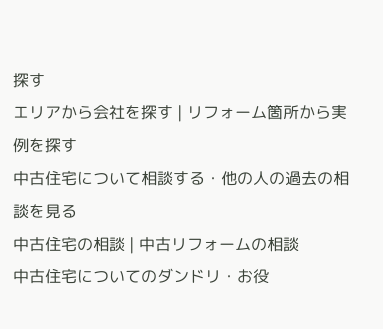探す
エリアから会社を探す | リフォーム箇所から実例を探す
中古住宅について相談する・他の人の過去の相談を見る
中古住宅の相談 | 中古リフォームの相談
中古住宅についてのダンドリ・お役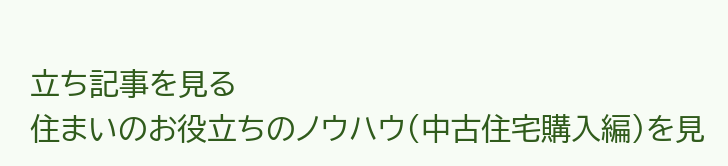立ち記事を見る
住まいのお役立ちのノウハウ(中古住宅購入編)を見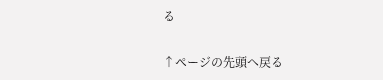る

↑ページの先頭へ戻る